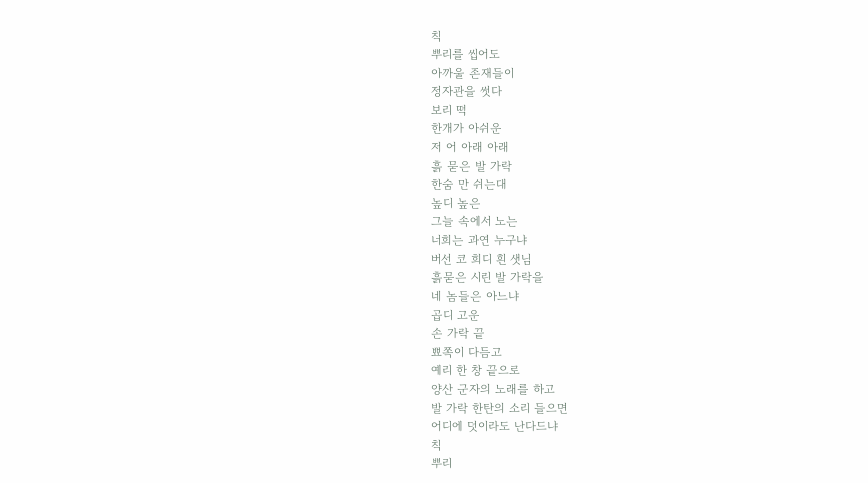칙
뿌리를 씹어도
아까울 존재들이
정자관을 썻다
보리 떡
한개가 아쉬운
저 어 아래 아래
흙 묻은 발 가락
한숨 만 쉬는대
높디 높은
그늘 속에서 노는
너희는 과연 누구냐
버선 코 희디 흰 샛님
흙묻은 시린 발 가락을
네 놈들은 아느냐
곱디 고운
손 가락 끝
뾰쪽이 다듬고
예리 한 창 끝으로
양산 군자의 노래를 하고
발 가락 한탄의 소리 들으면
어디에 덧이라도 난다드냐
칙
뿌리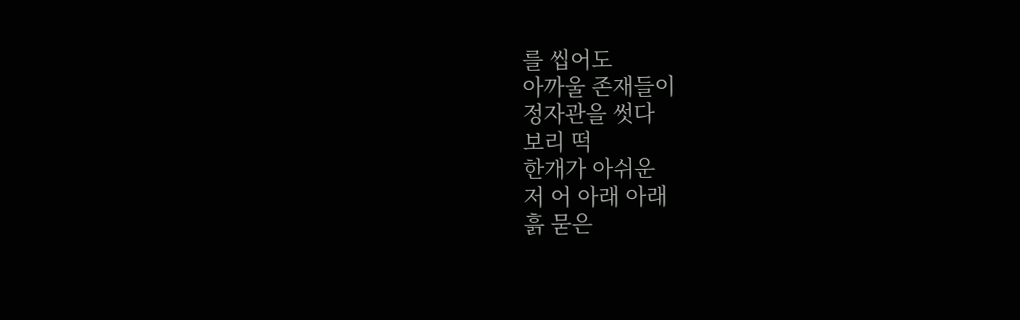를 씹어도
아까울 존재들이
정자관을 썻다
보리 떡
한개가 아쉬운
저 어 아래 아래
흙 묻은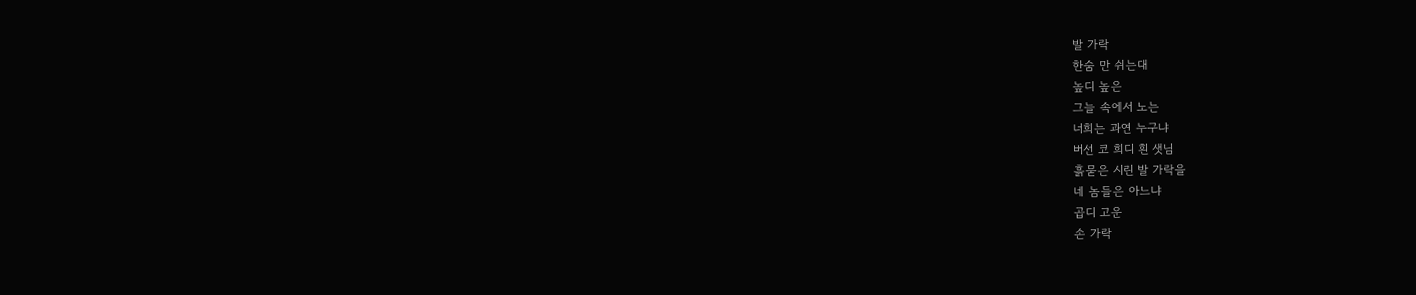발 가락
한숨 만 쉬는대
높디 높은
그늘 속에서 노는
너희는 과연 누구냐
버선 코 희디 흰 샛님
흙묻은 시린 발 가락을
네 놈들은 아느냐
곱디 고운
손 가락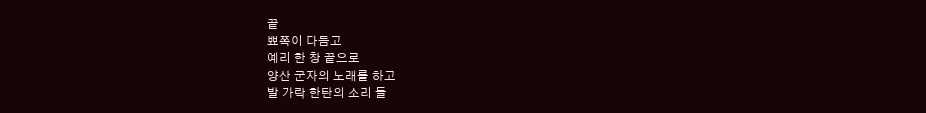끝
뾰쪽이 다듬고
예리 한 창 끝으로
양산 군자의 노래를 하고
발 가락 한탄의 소리 들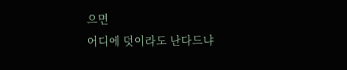으면
어디에 덧이라도 난다드냐